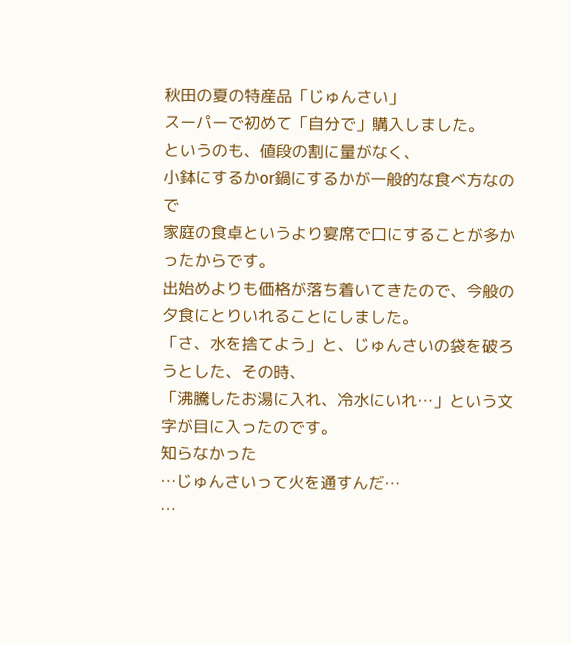秋田の夏の特産品「じゅんさい」
スーパーで初めて「自分で」購入しました。
というのも、値段の割に量がなく、
小鉢にするかor鍋にするかが一般的な食べ方なので
家庭の食卓というより宴席で口にすることが多かったからです。
出始めよりも価格が落ち着いてきたので、今般の夕食にとりいれることにしました。
「さ、水を捨てよう」と、じゅんさいの袋を破ろうとした、その時、
「沸騰したお湯に入れ、冷水にいれ…」という文字が目に入ったのです。
知らなかった
…じゅんさいって火を通すんだ…
…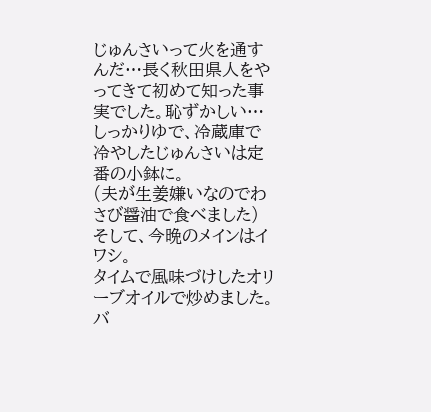じゅんさいって火を通すんだ…長く秋田県人をやってきて初めて知った事実でした。恥ずかしい…
しっかりゆで、冷蔵庫で冷やしたじゅんさいは定番の小鉢に。
(夫が生姜嫌いなのでわさび醤油で食べました)
そして、今晩のメインはイワシ。
タイムで風味づけしたオリーブオイルで炒めました。
バ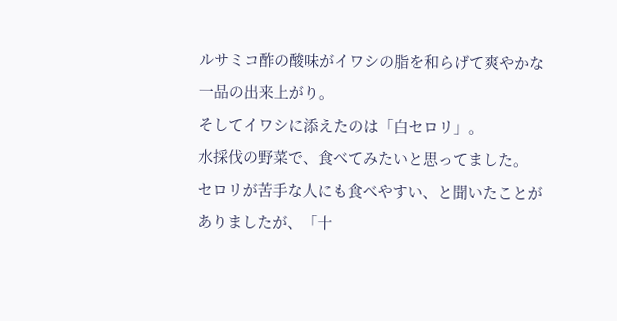ルサミコ酢の酸味がイワシの脂を和らげて爽やかな一品の出来上がり。
そしてイワシに添えたのは「白セロリ」。
水採伐の野菜で、食べてみたいと思ってました。
セロリが苦手な人にも食べやすい、と聞いたことがありましたが、「十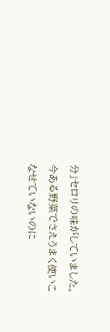分」セロリの味がしていました。
今ある野菜でさえうまく使いこなせていないのに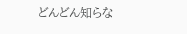どんどん知らな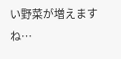い野菜が増えますね…